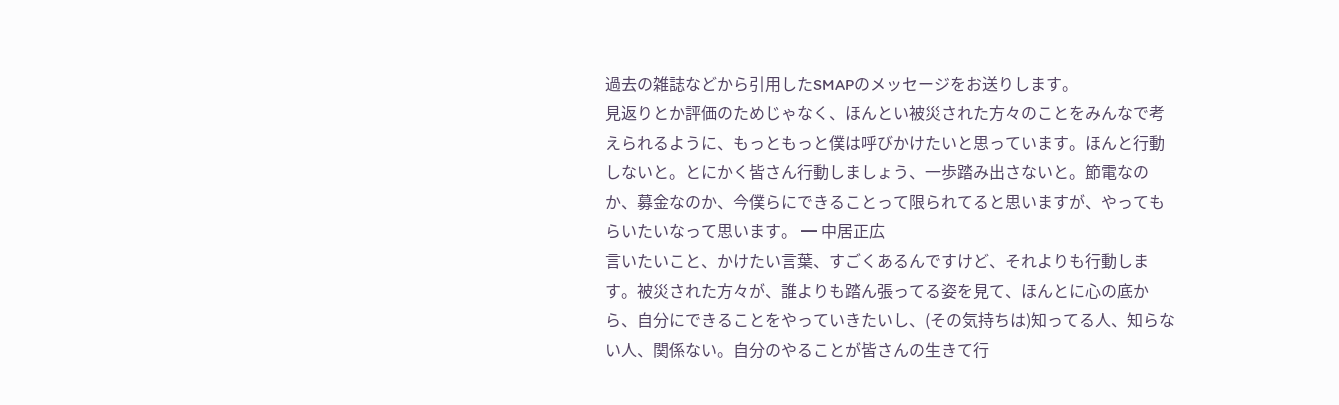過去の雑誌などから引用したSMAPのメッセージをお送りします。
見返りとか評価のためじゃなく、ほんとい被災された方々のことをみんなで考えられるように、もっともっと僕は呼びかけたいと思っています。ほんと行動しないと。とにかく皆さん行動しましょう、一歩踏み出さないと。節電なのか、募金なのか、今僕らにできることって限られてると思いますが、やってもらいたいなって思います。 ━ 中居正広
言いたいこと、かけたい言葉、すごくあるんですけど、それよりも行動します。被災された方々が、誰よりも踏ん張ってる姿を見て、ほんとに心の底から、自分にできることをやっていきたいし、(その気持ちは)知ってる人、知らない人、関係ない。自分のやることが皆さんの生きて行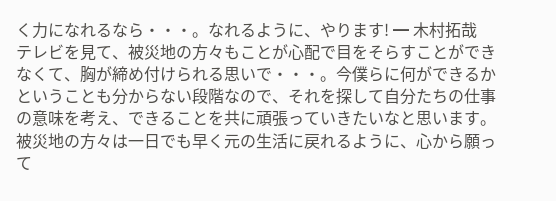く力になれるなら・・・。なれるように、やります! ━ 木村拓哉
テレビを見て、被災地の方々もことが心配で目をそらすことができなくて、胸が締め付けられる思いで・・・。今僕らに何ができるかということも分からない段階なので、それを探して自分たちの仕事の意味を考え、できることを共に頑張っていきたいなと思います。被災地の方々は一日でも早く元の生活に戻れるように、心から願って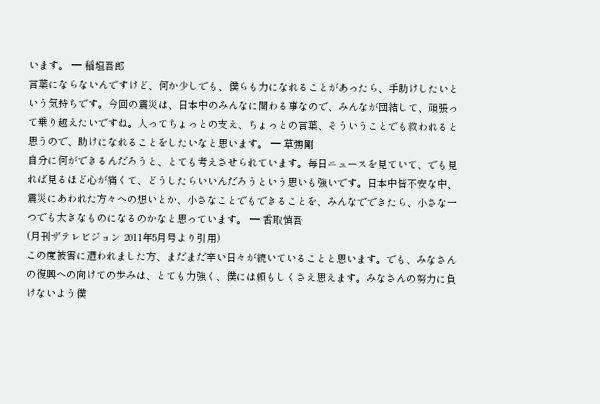います。 ━ 稲垣吾郎
言葉にならないんですけど、何か少しでも、僕らも力になれることがあったら、手助けしたいという気持ちです。今回の震災は、日本中のみんなに関わる事なので、みんなが団結して、頑張って乗り越えたいですね。人ってちょっとの支え、ちょっとの言葉、そういうことでも救われると思うので、助けになれることをしたいなと思います。 ━ 草彅剛
自分に何ができるんだろうと、とても考えさせられています。毎日ニュースを見ていて、でも見れば見るほど心が痛くて、どうしたらいいんだろうという思いも強いです。日本中皆不安な中、震災にあわれた方々への想いとか、小さなことでもできることを、みんなでできたら、小さな一つでも大きなものになるのかなと思っています。 ━ 香取慎吾
(月刊ザテレビジョン 2011年5月号より引用)
この度被害に遭われました方、まだまだ辛い日々が続いていることと思います。でも、みなさんの復興への向けての歩みは、とても力強く、僕には頼もしくさえ思えます。みなさんの努力に負けないよう僕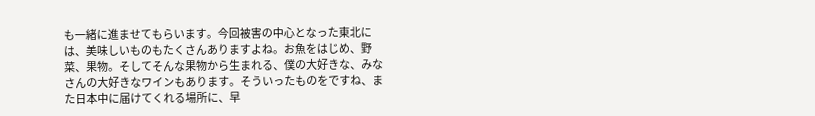も一緒に進ませてもらいます。今回被害の中心となった東北には、美味しいものもたくさんありますよね。お魚をはじめ、野菜、果物。そしてそんな果物から生まれる、僕の大好きな、みなさんの大好きなワインもあります。そういったものをですね、また日本中に届けてくれる場所に、早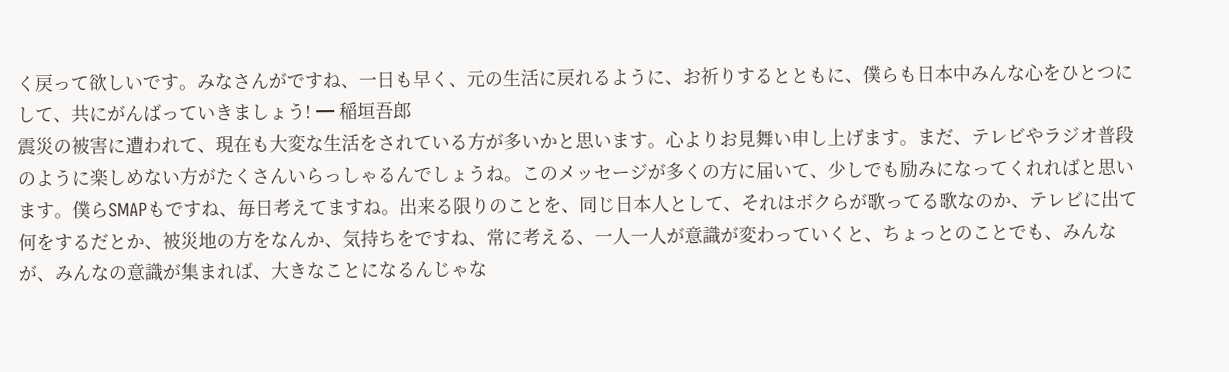く戻って欲しいです。みなさんがですね、一日も早く、元の生活に戻れるように、お祈りするとともに、僕らも日本中みんな心をひとつにして、共にがんばっていきましょう! ━ 稲垣吾郎
震災の被害に遭われて、現在も大変な生活をされている方が多いかと思います。心よりお見舞い申し上げます。まだ、テレビやラジオ普段のように楽しめない方がたくさんいらっしゃるんでしょうね。このメッセージが多くの方に届いて、少しでも励みになってくれればと思います。僕らSMAPもですね、毎日考えてますね。出来る限りのことを、同じ日本人として、それはボクらが歌ってる歌なのか、テレビに出て何をするだとか、被災地の方をなんか、気持ちをですね、常に考える、一人一人が意識が変わっていくと、ちょっとのことでも、みんなが、みんなの意識が集まれば、大きなことになるんじゃな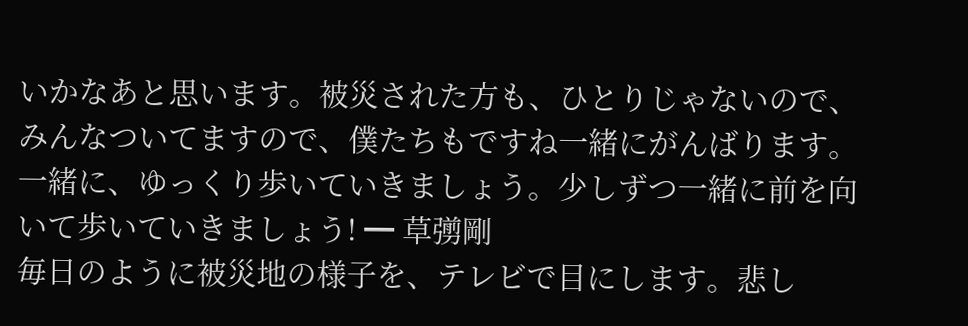いかなあと思います。被災された方も、ひとりじゃないので、みんなついてますので、僕たちもですね一緒にがんばります。一緒に、ゆっくり歩いていきましょう。少しずつ一緒に前を向いて歩いていきましょう! ━ 草彅剛
毎日のように被災地の様子を、テレビで目にします。悲し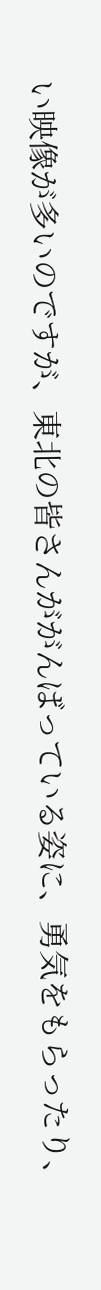い映像が多いのですが、東北の皆さんががんばっている姿に、勇気をもらったり、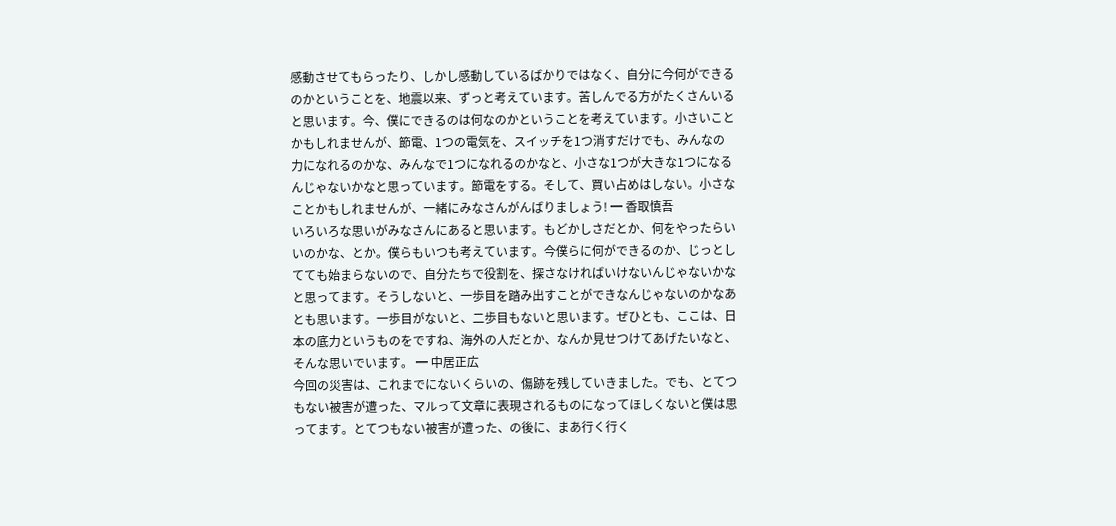感動させてもらったり、しかし感動しているばかりではなく、自分に今何ができるのかということを、地震以来、ずっと考えています。苦しんでる方がたくさんいると思います。今、僕にできるのは何なのかということを考えています。小さいことかもしれませんが、節電、1つの電気を、スイッチを1つ消すだけでも、みんなの力になれるのかな、みんなで1つになれるのかなと、小さな1つが大きな1つになるんじゃないかなと思っています。節電をする。そして、買い占めはしない。小さなことかもしれませんが、一緒にみなさんがんばりましょう! ━ 香取慎吾
いろいろな思いがみなさんにあると思います。もどかしさだとか、何をやったらいいのかな、とか。僕らもいつも考えています。今僕らに何ができるのか、じっとしてても始まらないので、自分たちで役割を、探さなければいけないんじゃないかなと思ってます。そうしないと、一歩目を踏み出すことができなんじゃないのかなあとも思います。一歩目がないと、二歩目もないと思います。ぜひとも、ここは、日本の底力というものをですね、海外の人だとか、なんか見せつけてあげたいなと、そんな思いでいます。 ━ 中居正広
今回の災害は、これまでにないくらいの、傷跡を残していきました。でも、とてつもない被害が遭った、マルって文章に表現されるものになってほしくないと僕は思ってます。とてつもない被害が遭った、の後に、まあ行く行く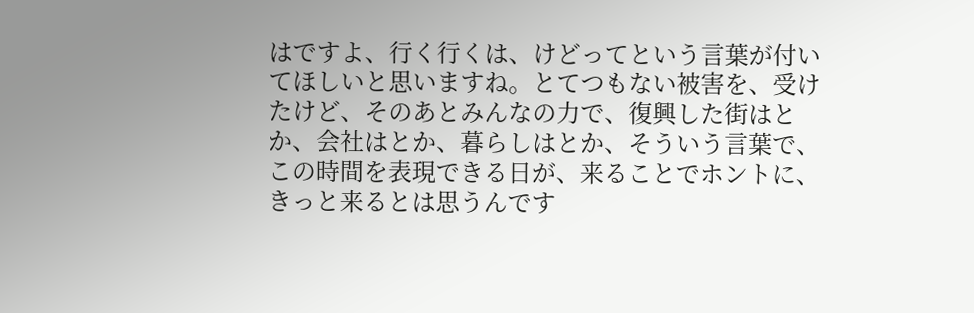はですよ、行く行くは、けどってという言葉が付いてほしいと思いますね。とてつもない被害を、受けたけど、そのあとみんなの力で、復興した街はとか、会社はとか、暮らしはとか、そういう言葉で、この時間を表現できる日が、来ることでホントに、きっと来るとは思うんです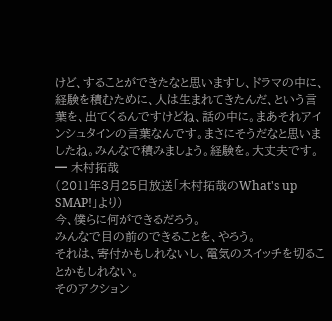けど、することができたなと思いますし、ドラマの中に、経験を積むために、人は生まれてきたんだ、という言葉を、出てくるんですけどね、話の中に。まあそれアインシュタインの言葉なんです。まさにそうだなと思いましたね。みんなで積みましょう。経験を。大丈夫です。 ━ 木村拓哉
(2011年3月25日放送「木村拓哉のWhat's up SMAP!」より)
今、僕らに何ができるだろう。
みんなで目の前のできることを、やろう。
それは、寄付かもしれないし、電気のスイッチを切ることかもしれない。
そのアクション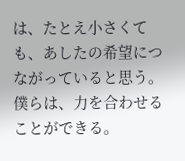は、たとえ小さくても、あしたの希望につながっていると思う。
僕らは、力を合わせることができる。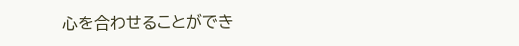心を合わせることができ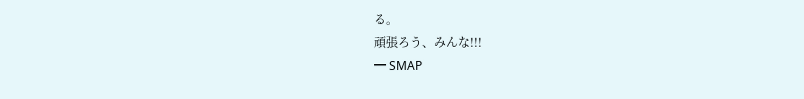る。
頑張ろう、みんな!!!
━ SMAP